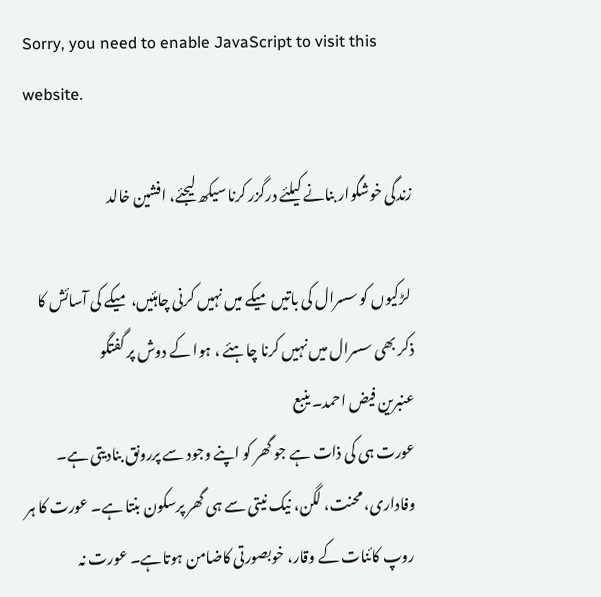Sorry, you need to enable JavaScript to visit this website.

زندگی خوشگوار بنانے کیلئے درگزر کرنا سیکھ لیجئے، افشین خالد

 لڑکیوں کو سسرال کی باتیں میکے میں نہیں کرنی چاہئیں، میکے کی آسائش کا ذکر بھی سسرال میں نہیں کرنا چاہئے ، ہوا کے دوش پر گفتگو
عنبرین فیض احمد۔ ینبع
عورت ہی کی ذات ہے جو گھر کو اپنے وجود سے پررونق بنادیتی ہے۔ وفاداری، محنت، لگن، نیک نیتی سے ہی گھر پرسکون بنتا ہے۔ عورت کا ہر روپ کائنات کے وقار، خوبصورتی کاضامن ہوتاہے۔ عورت نہ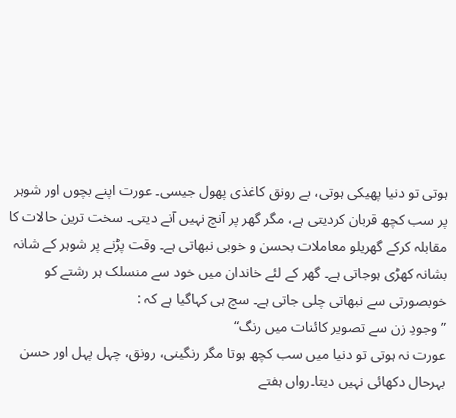ہوتی تو دنیا پھیکی ہوتی، بے رونق کاغذی پھول جیسی۔ عورت اپنے بچوں اور شوہر پر سب کچھ قربان کردیتی ہے، مگر گھر پر آنچ نہیں آنے دیتی۔ سخت ترین حالات کا مقابلہ کرکے گھریلو معاملات بحسن و خوبی نبھاتی ہے۔ وقت پڑنے پر شوہر کے شانہ بشانہ کھڑی ہوجاتی ہے۔ گھر کے لئے خاندان میں خود سے منسلک ہر رشتے کو خوبصورتی سے نبھاتی چلی جاتی ہے۔ سچ ہی کہاگیا ہے کہ :
”وجودِ زن سے تصویر کائنات میں رنگ“
عورت نہ ہوتی تو دنیا میں سب کچھ ہوتا مگر رنگینی، رونق، چہل پہل اور حسن بہرحال دکھائی نہیں دیتا۔رواں ہفتے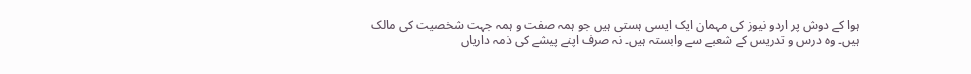ہوا کے دوش پر اردو نیوز کی مہمان ایک ایسی ہستی ہیں جو ہمہ صفت و ہمہ جہت شخصیت کی مالک ہیں۔ وہ درس و تدریس کے شعبے سے وابستہ ہیں۔ نہ صرف اپنے پیشے کی ذمہ داریاں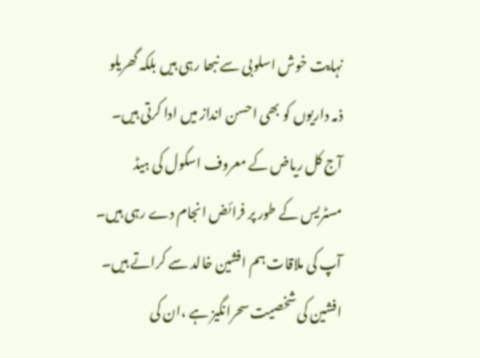نہایت خوش اسلوبی سے نبھا رہی ہیں بلکہ گھریلو ذمہ داریوں کو بھی احسن انداز میں ادا کرتی ہیں۔ آج کل ریاض کے معروف اسکول کی ہیڈ مسٹریس کے طور پر فرائض انجام دے رہی ہیں۔
آپ کی ملاقات ہم افشین خالد سے کراتے ہیں۔ افشین کی شخصیت سحرانگیز ہے ،ان کی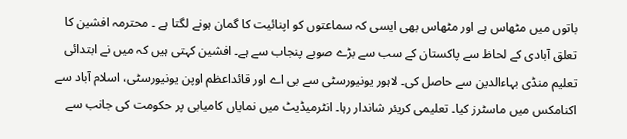باتوں میں مٹھاس ہے اور مٹھاس بھی ایسی کہ سماعتوں کو اپنائیت کا گمان ہونے لگتا ہے ۔ محترمہ افشین کا تعلق آبادی کے لحاظ سے پاکستان کے سب سے بڑے صوبے پنجاب سے ہے۔ افشین کہتی ہیں کہ میں نے ابتدائی تعلیم منڈی بہاءالدین سے حاصل کی۔ لاہور یونیورسٹی سے بی اے اور قائداعظم اوپن یونیورسٹی، اسلام آباد سے اکنامکس میں ماسٹرز کیا۔ تعلیمی کریئر شاندار رہا۔ انٹرمیڈیٹ میں نمایاں کامیابی پر حکومت کی جانب سے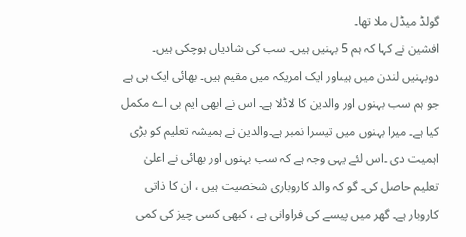گولڈ میڈل ملا تھا۔
افشین نے کہا کہ ہم 5 بہنیں ہیں۔ سب کی شادیاں ہوچکی ہیں۔ دوبہنیں لندن میں ہیںاور ایک امریکہ میں مقیم ہیں۔ بھائی ایک ہی ہے جو ہم سب بہنوں اور والدین کا لاڈلا ہے۔ اس نے ابھی ایم بی اے مکمل کیا ہے۔ میرا بہنوں میں تیسرا نمبر ہے۔والدین نے ہمیشہ تعلیم کو بڑی اہمیت دی ۔اس لئے یہی وجہ ہے کہ سب بہنوں اور بھائی نے اعلیٰ تعلیم حاصل کی۔ گو کہ والد کاروباری شخصیت ہیں ، ان کا ذاتی کاروبار ہے۔ گھر میں پیسے کی فراوانی ہے ، کبھی کسی چیز کی کمی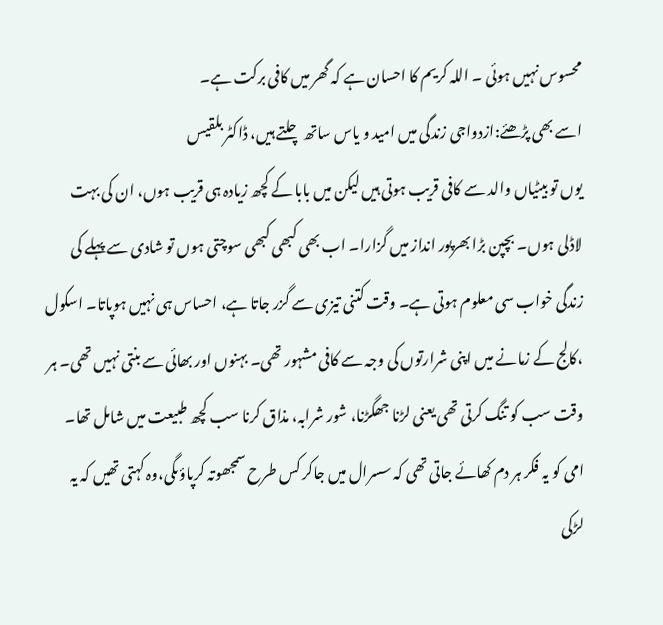محسوس نہیں ہوئی ۔ اللہ کریم کا احسان ہے کہ گھر میں کافی برکت ہے۔
اسے بھی پڑھئے:ازدواجی زندگی میں امید و یاس ساتھ چلتے ہیں، ڈاکٹر بلقیس
یوں تو بیٹیاں والد سے کافی قریب ہوتی ہیں لیکن میں بابا کے کچھ زیادہ ہی قریب ہوں، ان کی بہت لاڈلی ہوں۔ بچپن بڑا بھرپور انداز میں گزارا۔ اب بھی کبھی کبھی سوچتی ہوں تو شادی سے پہلے کی زندگی خواب سی معلوم ہوتی ہے۔ وقت کتنی تیزی سے گزر جاتا ہے، احساس ہی نہیں ہوپاتا۔ اسکول ،کالج کے زمانے میں اپنی شرارتوں کی وجہ سے کافی مشہور تھی۔ بہنوں اور بھائی سے بنتی نہیں تھی۔ ہر وقت سب کو تنگ کرتی تھی یعنی لڑنا جھگڑنا، شور شرابہ، مذاق کرنا سب کچھ طبیعت میں شامل تھا۔ امی کو یہ فکر ہر دم کھائے جاتی تھی کہ سسرال میں جاکر کس طرح سمجھوتہ کرپاؤںگی،وہ کہتی تھیں کہ یہ لڑکی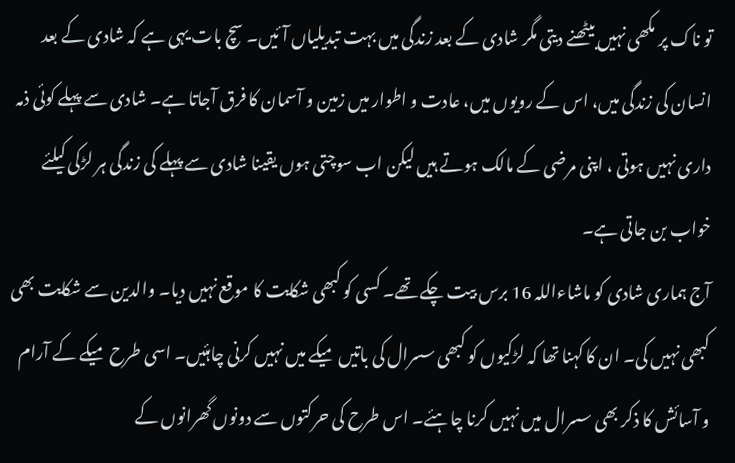تو ناک پر مکھی نہیں بیٹھنے دیتی مگر شادی کے بعد زندگی میں بہت تبدیلیاں آئیں۔ سچ بات یہی ہے کہ شادی کے بعد انسان کی زندگی میں، اس کے رویوں میں، عادت و اطوار میں زمین و آسمان کا فرق آجاتا ہے۔ شادی سے پہلے کوئی ذمہ داری نہیں ہوتی ، اپنی مرضی کے مالک ہوتے ہیں لیکن اب سوچتی ہوں یقینا شادی سے پہلے کی زندگی ہر لڑکی کیلئے خواب بن جاتی ہے۔
آج ہماری شادی کو ماشاءاللہ 16 برس بیت چکے تھے۔ کسی کو کبھی شکایت کا موقع نہیں دیا۔ والدین سے شکایت بھی کبھی نہیں کی۔ ان کا کہنا تھا کہ لڑکیوں کو کبھی سسرال کی باتیں میکے میں نہیں کرنی چاہئیں۔ اسی طرح میکے کے آرام و آسائش کا ذکر بھی سسرال میں نہیں کرنا چاہئے۔ اس طرح کی حرکتوں سے دونوں گھرانوں کے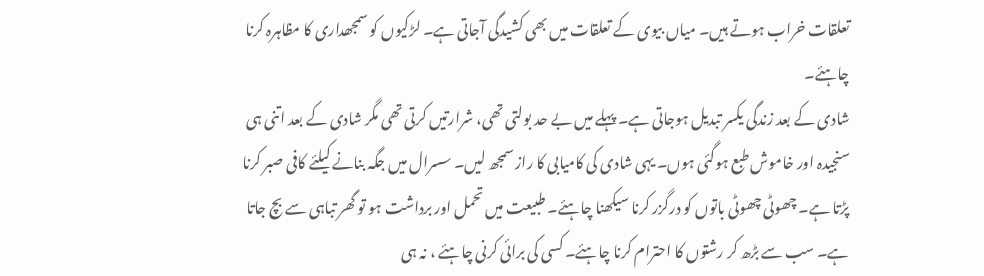تعلقات خراب ہوتے ہیں۔ میاں بیوی کے تعلقات میں بھی کشیدگی آجاتی ہے۔ لڑکیوں کو سمجھداری کا مظاہرہ کرنا چاہئے۔
شادی کے بعد زندگی یکسر تبدیل ہوجاتی ہے۔ پہلے میں بے حد بولتی تھی، شرارتیں کرتی تھی مگر شادی کے بعد اتنی ہی سنجیدہ اور خاموش طبع ہوگئی ہوں۔ یہی شادی کی کامیابی کا راز سمجھ لیں۔ سسرال میں جگہ بنانے کیلئے کافی صبر کرنا پڑتا ہے۔ چھوٹی چھوٹی باتوں کو درگزر کرنا سیکھنا چاہئے۔ طبیعت میں تحمل اور برداشت ہو تو گھر تباہی سے بچ جاتا ہے۔ سب سے بڑھ کر رشتوں کا احترام کرنا چاہئے۔ کسی کی برائی کرنی چاہئے ، نہ ہی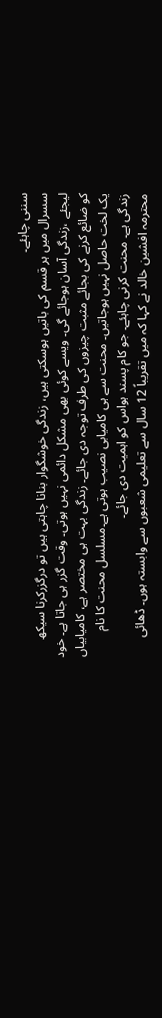سننی چاہئے۔
سسرال میں ہر قسم کی باتیں ہوسکتی ہیں، زندگی خوشگوار بنانا چاہتی ہیں تو درگزرکرنا سیکھ لیجئے ،زندگی آسان ہوجائے گی۔ ویسے کوئی بھی مشکل دائمی نہیں ہوتی۔ وقت گزر ہی جاتا ہے۔ خود کو ضائع کرنے کی بجائے مثبت چیزوں کی طرف توجہ دی جائے۔ زندگی بہت ہی مختصر ہے، کامیابیاں یک لخت حاصل نہیں ہوجاتیں۔ محنت سے ہی کامیابی نصیب ہوتی ہے۔مسلسل محنت کا نام زندگی ہے۔ محنت کرنی چاہئے۔ جو کام پسند ہواس کو اہمیت دی جائے۔
محترمہ افشین خالد نے کہا کہ میں تقریباً 12 سال سے تعلیمی شعبوں سے وابستہ ہوں۔ ڈھائی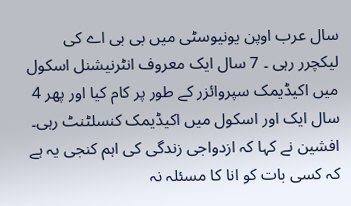سال عرب اوپن یونیوسٹی میں بی بی اے کی لیکچرر رہی ۔ 7 سال ایک معروف انٹرنیشنل اسکول میں اکیڈیمک سپروائزر کے طور پر کام کیا اور پھر 4 سال ایک اور اسکول میں اکیڈیمک کنسلٹنٹ رہی۔ افشین نے کہا کہ ازدواجی زندگی کی اہم کنجی یہ ہے کہ کسی بات کو انا کا مسئلہ نہ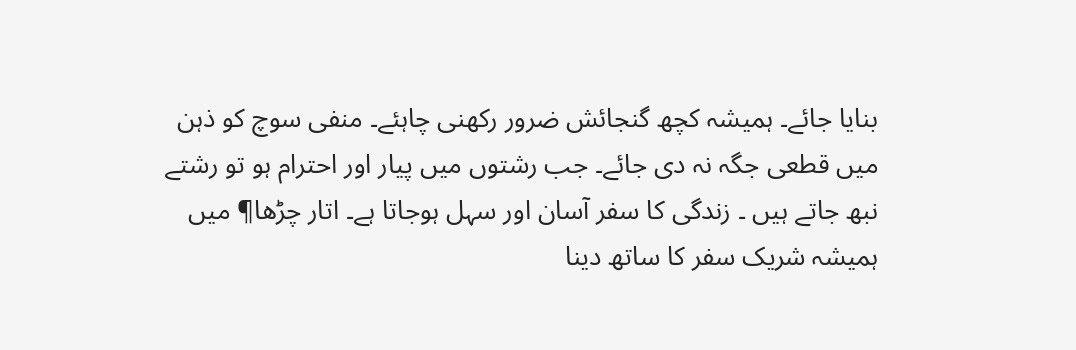بنایا جائے۔ ہمیشہ کچھ گنجائش ضرور رکھنی چاہئے۔ منفی سوچ کو ذہن میں قطعی جگہ نہ دی جائے۔ جب رشتوں میں پیار اور احترام ہو تو رشتے نبھ جاتے ہیں ۔ زندگی کا سفر آسان اور سہل ہوجاتا ہے۔ اتار چڑھا¶ میں ہمیشہ شریک سفر کا ساتھ دینا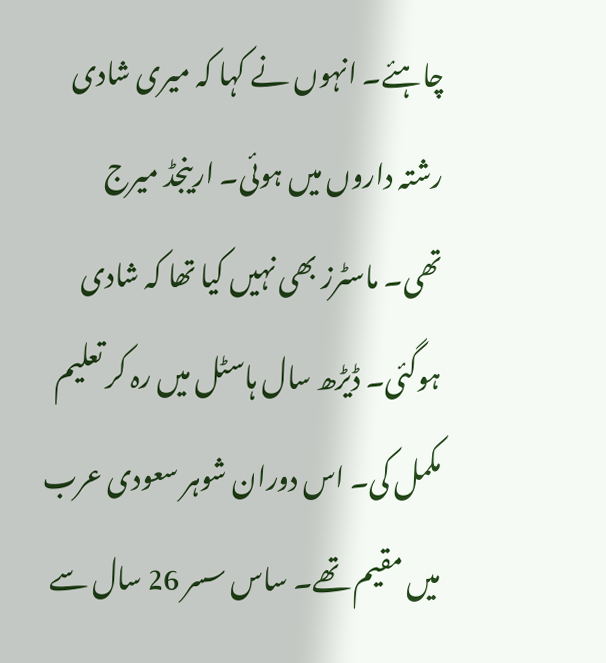چاہئے۔ انہوں نے کہا کہ میری شادی رشتہ داروں میں ہوئی۔ ارینجڈ میرج تھی۔ ماسٹرز بھی نہیں کیا تھا کہ شادی ہوگئی۔ ڈیڑھ سال ہاسٹل میں رہ کر تعلیم مکمل کی۔ اس دوران شوہر سعودی عرب میں مقیم تھے۔ ساس سسر 26 سال سے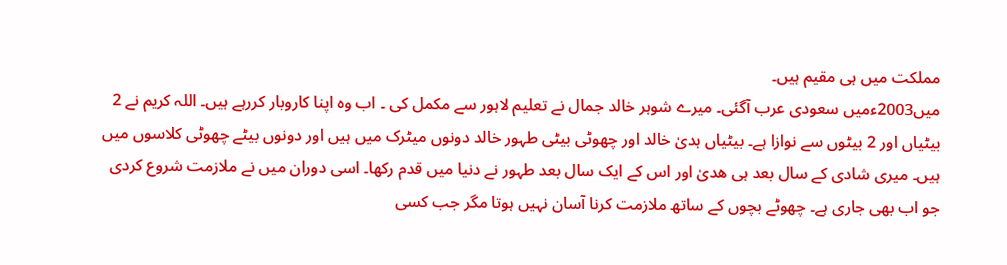مملکت میں ہی مقیم ہیں۔
میں2003ءمیں سعودی عرب آگئی۔ میرے شوہر خالد جمال نے تعلیم لاہور سے مکمل کی ۔ اب وہ اپنا کاروبار کررہے ہیں۔ اللہ کریم نے 2 بیٹیاں اور 2 بیٹوں سے نوازا ہے۔ بیٹیاں ہدیٰ خالد اور چھوٹی بیٹی طہور خالد دونوں میٹرک میں ہیں اور دونوں بیٹے چھوٹی کلاسوں میں ہیں۔ میری شادی کے سال بعد ہی ھدیٰ اور اس کے ایک سال بعد طہور نے دنیا میں قدم رکھا۔ اسی دوران میں نے ملازمت شروع کردی جو اب بھی جاری ہے۔ چھوٹے بچوں کے ساتھ ملازمت کرنا آسان نہیں ہوتا مگر جب کسی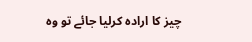چیز کا ارادہ کرلیا جائے تو وہ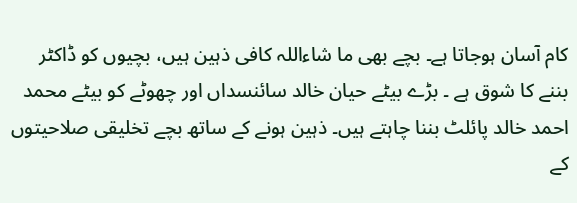کام آسان ہوجاتا ہے۔ بچے بھی ما شاءاللہ کافی ذہین ہیں، بچیوں کو ڈاکٹر بننے کا شوق ہے ۔ بڑے بیٹے حیان خالد سائنسداں اور چھوٹے کو بیٹے محمد احمد خالد پائلٹ بننا چاہتے ہیں۔ ذہین ہونے کے ساتھ بچے تخلیقی صلاحیتوں کے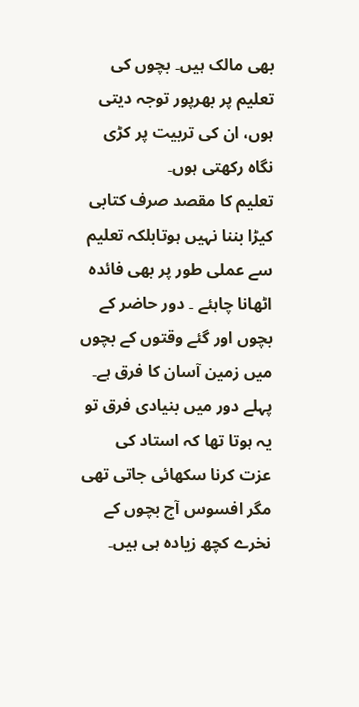بھی مالک ہیں۔ بچوں کی تعلیم پر بھرپور توجہ دیتی ہوں، ان کی تربیت پر کڑی نگاہ رکھتی ہوں۔
تعلیم کا مقصد صرف کتابی کیڑا بننا نہیں ہوتابلکہ تعلیم سے عملی طور پر بھی فائدہ اٹھانا چاہئے ۔ دور حاضر کے بچوں اور گئے وقتوں کے بچوں میں زمین آسان کا فرق ہے۔ پہلے دور میں بنیادی فرق تو یہ ہوتا تھا کہ استاد کی عزت کرنا سکھائی جاتی تھی مگر افسوس آج بچوں کے نخرے کچھ زیادہ ہی ہیں۔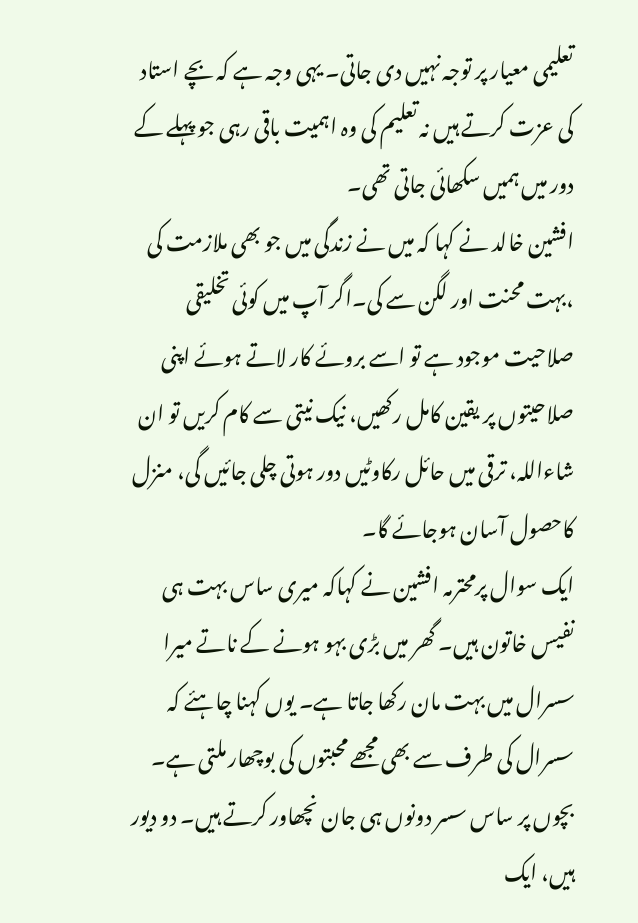تعلیمی معیار پر توجہ نہیں دی جاتی۔ یہی وجہ ہے کہ بچے استاد کی عزت کرتے ہیں نہ تعلیم کی وہ اہمیت باقی رہی جو پہلے کے دور میں ہمیں سکھائی جاتی تھی۔
افشین خالد نے کہا کہ میں نے زندگی میں جو بھی ملازمت کی ،بہت محنت اور لگن سے کی۔اگر آپ میں کوئی تخلیقی صلاحیت موجود ہے تو اسے بروئے کار لاتے ہوئے اپنی صلاحیتوں پر یقین کامل رکھیں، نیک نیتی سے کام کریں تو ان شاءاللہ، ترقی میں حائل رکاوٹیں دور ہوتی چلی جائیں گی، منزل کاحصول آسان ہوجائے گا۔
ایک سوال پرمحترمہ افشین نے کہاکہ میری ساس بہت ہی نفیس خاتون ہیں۔ گھر میں بڑی بہو ہونے کے ناتے میرا سسرال میں بہت مان رکھا جاتا ہے۔ یوں کہنا چاہئے کہ سسرال کی طرف سے بھی مجھے محبتوں کی بوچھار ملتی ہے۔ بچوں پر ساس سسر دونوں ہی جان نچھاور کرتے ہیں۔ دو دیور ہیں، ایک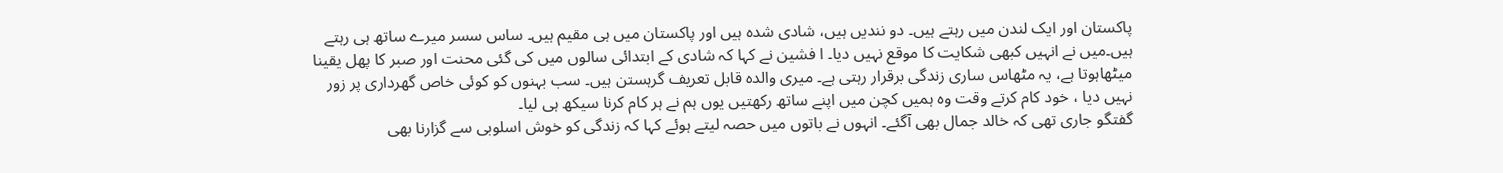پاکستان اور ایک لندن میں رہتے ہیں۔ دو نندیں ہیں، شادی شدہ ہیں اور پاکستان میں ہی مقیم ہیں۔ ساس سسر میرے ساتھ ہی رہتے ہیں۔میں نے انہیں کبھی شکایت کا موقع نہیں دیا۔ ا فشین نے کہا کہ شادی کے ابتدائی سالوں میں کی گئی محنت اور صبر کا پھل یقینا میٹھاہوتا ہے، یہ مٹھاس ساری زندگی برقرار رہتی ہے۔ میری والدہ قابل تعریف گرہستن ہیں۔ سب بہنوں کو کوئی خاص گھرداری پر زور نہیں دیا ، خود کام کرتے وقت وہ ہمیں کچن میں اپنے ساتھ رکھتیں یوں ہم نے ہر کام کرنا سیکھ ہی لیا۔
گفتگو جاری تھی کہ خالد جمال بھی آگئے۔ انہوں نے باتوں میں حصہ لیتے ہوئے کہا کہ زندگی کو خوش اسلوبی سے گزارنا بھی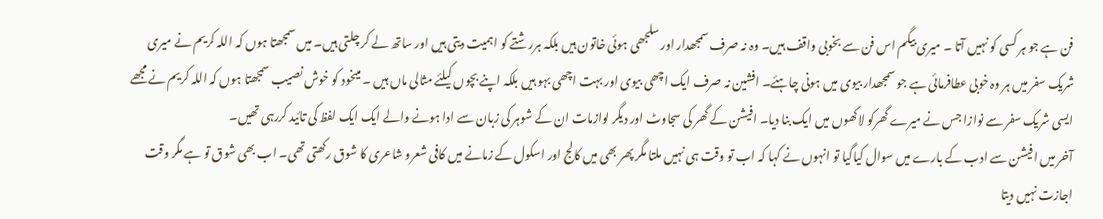فن ہے جو ہر کسی کو نہیں آتا ۔ میری بیگم اس فن سے بخوبی واقف ہیں۔ وہ نہ صرف سمجھدار اور سلجھی ہوئی خاتون ہیں بلکہ ہررشتے کو اہمیت دیتی ہیں اور ساتھ لے کر چلتی ہیں۔ میں سمجھتا ہوں کہ اللہ کریم نے میری شریک سفر میں ہر وہ خوبی عطافرمائی ہے جو سمجھدار بیوی میں ہونی چاہئے۔ افشین نہ صرف ایک اچھی بیوی اور بہت اچھی بہو ہیں بلکہ اپنے بچوں کیلئے مثالی ماں ہیں ۔ میںخود کو خوش نصیب سمجھتا ہوں کہ اللہ کریم نے مجھے ایسی شریک سفر سے نوازا جس نے میرے گھرکو لاکھوں میں ایک بنا دیا۔ افیشن کے گھر کی سجاوٹ اور دیگر لوازمات ان کے شوہر کی زبان سے ادا ہونے والے ایک ایک لفظ کی تائید کررہی تھیں۔
آخر میں افیشن سے ادب کے بارے میں سوال کیاگیا تو انہوں نے کہا کہ اب تو وقت ہی نہیں ملتا مگر پھر بھی میں کالج اور اسکول کے زمانے میں کافی شعرو شاعری کا شوق رکھتی تھی۔ اب بھی شوق تو ہے مگر وقت اجازت نہیں دیتا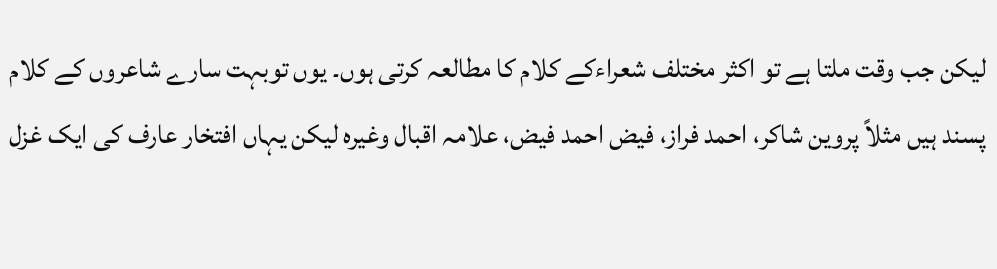لیکن جب وقت ملتا ہے تو اکثر مختلف شعراءکے کلام کا مطالعہ کرتی ہوں۔ یوں توبہت سارے شاعروں کے کلام پسند ہیں مثلاً پروین شاکر، احمد فراز، فیض احمد فیض، علامہ اقبال وغیرہ لیکن یہاں افتخار عارف کی ایک غزل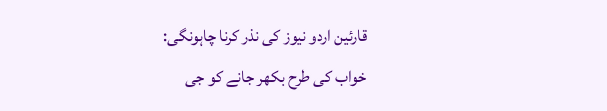قارئین اردو نیوز کی نذر کرنا چاہونگی:
خواب کی طرح بکھر جانے کو جی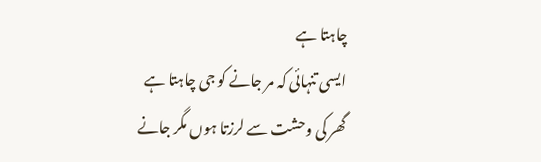چاہتا ہے
ایسی تنہائی کہ مر جانے کو جی چاہتا ہے
گھر کی وحشت سے لرزتا ہوں مگر جانے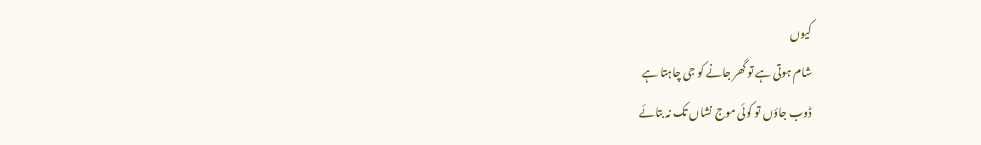کیوں
شام ہوتی ہے تو گھر جانے کو جی چاہتا ہے
ڈوب جاؤں تو کوئی موج نشاں تک نہ بتائے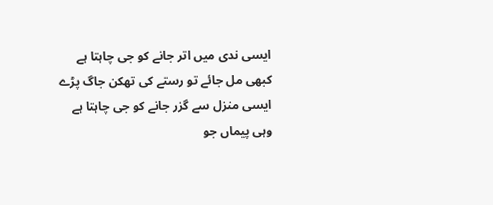ایسی ندی میں اتر جانے کو جی چاہتا ہے
کبھی مل جائے تو رستے کی تھکن جاگ پڑے
ایسی منزل سے گزر جانے کو جی چاہتا ہے
وہی پیماں جو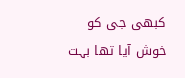کبھی جی کو خوش آیا تھا بہت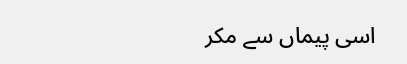اسی پیماں سے مکر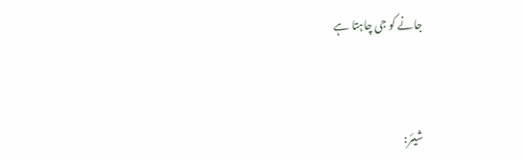جانے کو جی چاہتا ہے



شیئر: